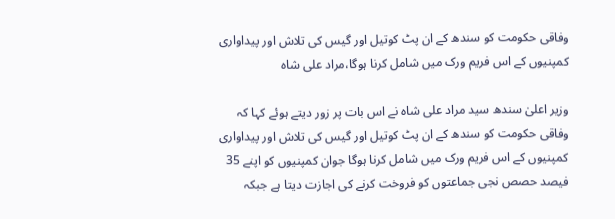وفاقی حکومت کو سندھ کے ان پٹ کوتیل اور گیس کی تلاش اور پیداواری کمپنیوں کے اس فریم ورک میں شامل کرنا ہوگا،مراد علی شاہ

وزیر اعلیٰ سندھ سید مراد علی شاہ نے اس بات پر زور دیتے ہوئے کہا کہ وفاقی حکومت کو سندھ کے ان پٹ کوتیل اور گیس کی تلاش اور پیداواری کمپنیوں کے اس فریم ورک میں شامل کرنا ہوگا جوان کمپنیوں کو اپنے 35 فیصد حصص نجی جماعتوں کو فروخت کرنے کی اجازت دیتا ہے جبکہ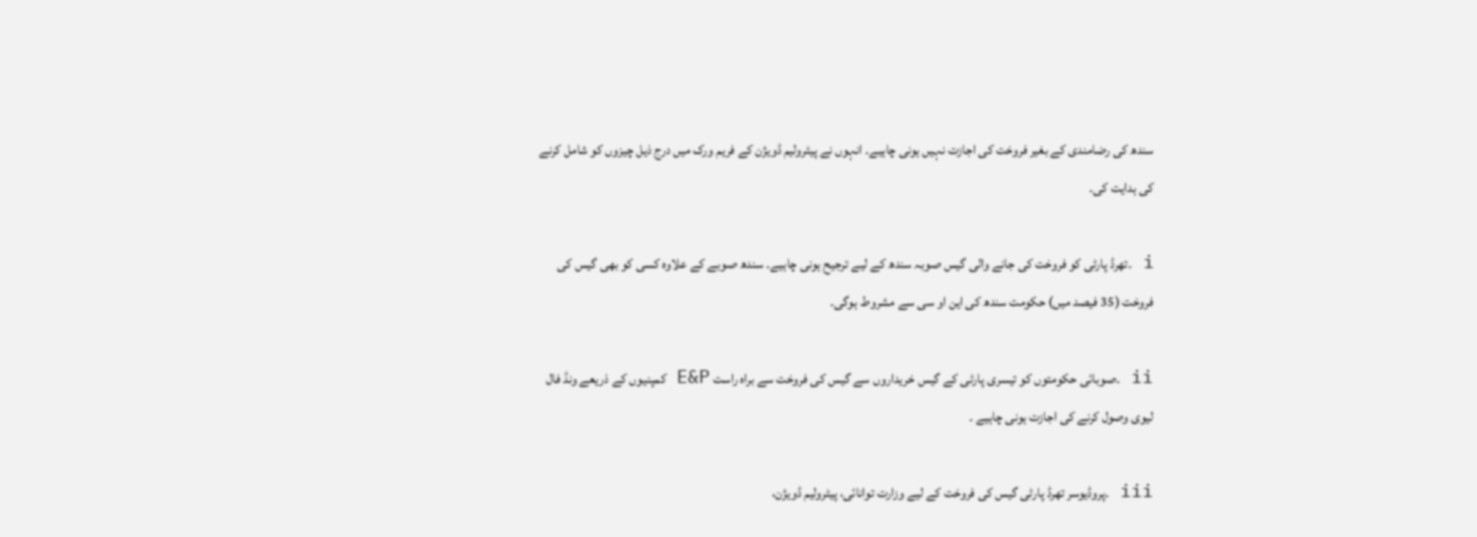سندھ کی رضامندی کے بغیر فروخت کی اجازت نہیں ہونی چاہیے۔ انہوں نے پیٹرولیم ڈویژن کے فریم ورک میں درج ذیل چیزوں کو شامل کرنے کی ہدایت کی۔

i ۔تھرڈ پارٹی کو فروخت کی جانے والی گیس صوبہ سندھ کے لیے ترجیح ہونی چاہیے۔ سندھ صوبے کے علاوہ کسی کو بھی گیس کی فروخت (35 فیصد میں) حکومت سندھ کی این او سی سے مشروط ہوگی۔

ii ۔صوبائی حکومتوں کو تیسری پارٹی کے گیس خریداروں سے گیس کی فروخت سے براہ راست E&P کمپنیوں کے ذریعے ونڈ فال لیوی وصول کرنے کی اجازت ہونی چاہیے ۔

iii ۔پروڈیوسر تھرڈ پارٹی گیس کی فروخت کے لیے وزارت توانائی، پیٹرولیم ڈویژن،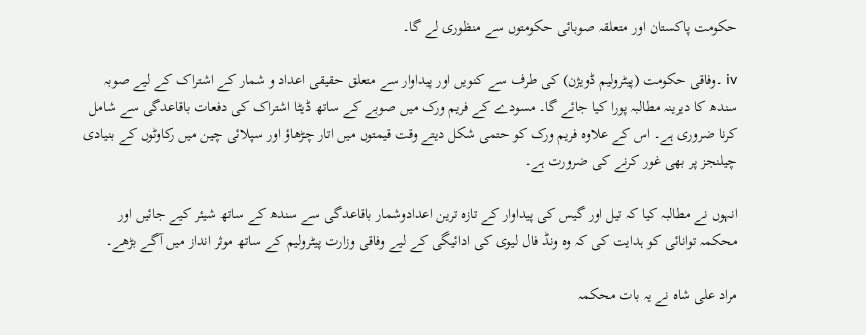حکومت پاکستان اور متعلقہ صوبائی حکومتوں سے منظوری لے گا۔

iv ۔وفاقی حکومت (پیٹرولیم ڈویژن) کی طرف سے کنویں اور پیداوار سے متعلق حقیقی اعداد و شمار کے اشتراک کے لیے صوبہ سندھ کا دیرینہ مطالبہ پورا کیا جائے گا۔ مسودے کے فریم ورک میں صوبے کے ساتھ ڈیٹا اشتراک کی دفعات باقاعدگی سے شامل کرنا ضروری ہے۔ اس کے علاوہ فریم ورک کو حتمی شکل دیتے وقت قیمتوں میں اتار چڑھاؤ اور سپلائی چین میں رکاوٹوں کے بنیادی چیلنجز پر بھی غور کرنے کی ضرورت ہے۔

انہوں نے مطالبہ کیا کہ تیل اور گیس کی پیداوار کے تازہ ترین اعدادوشمار باقاعدگی سے سندھ کے ساتھ شیئر کیے جائیں اور محکمہ توانائی کو ہدایت کی کہ وہ ونڈ فال لیوی کی ادائیگی کے لیے وفاقی وزارت پیٹرولیم کے ساتھ موثر انداز میں آگے بڑھے۔

مراد علی شاہ نے یہ بات محکمہ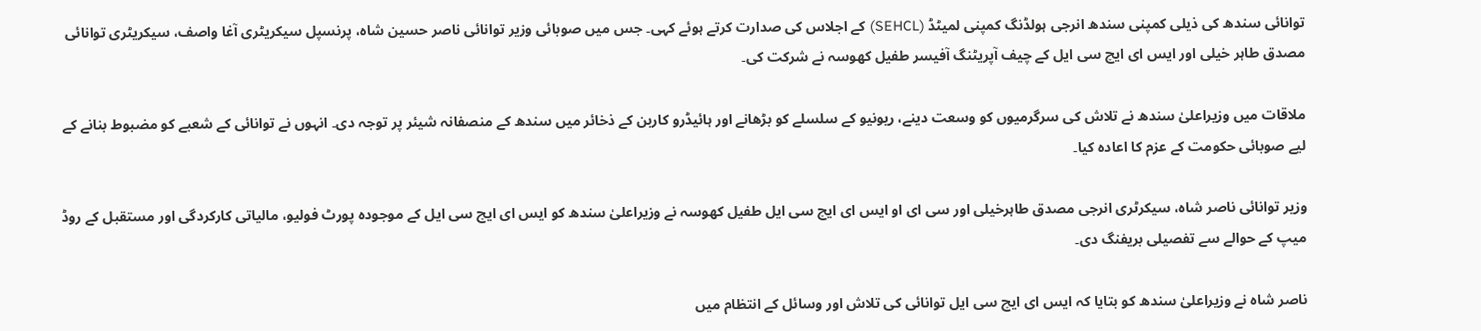توانائی سندھ کی ذیلی کمپنی سندھ انرجی ہولڈنگ کمپنی لمیٹڈ (SEHCL) کے اجلاس کی صدارت کرتے ہوئے کہی۔ جس میں صوبائی وزیر توانائی ناصر حسین شاہ، پرنسپل سیکریٹری آغا واصف، سیکریٹری توانائی مصدق طاہر خیلی اور ایس ای ایچ سی ایل کے چیف آپریٹنگ آفیسر طفیل کھوسہ نے شرکت کی۔

ملاقات میں وزیراعلیٰ سندھ نے تلاش کی سرگرمیوں کو وسعت دینے، ریونیو کے سلسلے کو بڑھانے اور ہائیڈرو کاربن کے ذخائر میں سندھ کے منصفانہ شیئر پر توجہ دی۔ انہوں نے توانائی کے شعبے کو مضبوط بنانے کے لیے صوبائی حکومت کے عزم کا اعادہ کیا۔

وزیر توانائی ناصر شاہ، سیکرٹری انرجی مصدق طاہرخیلی اور سی ای او ایس ای ایچ سی ایل طفیل کھوسہ نے وزیراعلیٰ سندھ کو ایس ای ایچ سی ایل کے موجودہ پورٹ فولیو، مالیاتی کارکردگی اور مستقبل کے روڈ میپ کے حوالے سے تفصیلی بریفنگ دی۔

ناصر شاہ نے وزیراعلیٰ سندھ کو بتایا کہ ایس ای ایچ سی ایل توانائی کی تلاش اور وسائل کے انتظام میں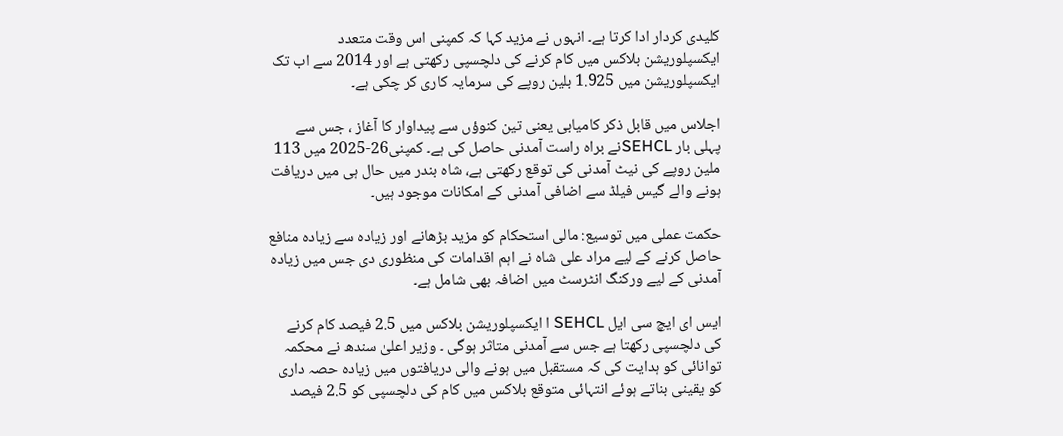کلیدی کردار ادا کرتا ہے۔ انہوں نے مزید کہا کہ کمپنی اس وقت متعدد ایکسپلوریشن بلاکس میں کام کرنے کی دلچسپی رکھتی ہے اور 2014 سے اب تک ایکسپلوریشن میں 1.925 بلین روپے کی سرمایہ کاری کر چکی ہے۔

اجلاس میں قابل ذکر کامیابی یعنی تین کنوؤں سے پیداوار کا آغاز ، جس سے پہلی بار SEHCLنے براہ راست آمدنی حاصل کی ہے۔ کمپنی26-2025 میں 113 ملین روپے کی نیٹ آمدنی کی توقع رکھتی ہے، شاہ بندر میں حال ہی میں دریافت ہونے والے گیس فیلڈ سے اضافی آمدنی کے امکانات موجود ہیں۔

حکمت عملی میں توسیع: مالی استحکام کو مزید بڑھانے اور زیادہ سے زیادہ منافع حاصل کرنے کے لیے مراد علی شاہ نے اہم اقدامات کی منظوری دی جس میں زیادہ آمدنی کے لیے ورکنگ انٹرسٹ میں اضافہ بھی شامل ہے۔

ایس ای ایچ سی ایل SEHCL ا ایکسپلوریشن بلاکس میں 2.5 فیصد کام کرنے کی دلچسپی رکھتا ہے جس سے آمدنی متاثر ہوگی ۔ وزیر اعلیٰ سندھ نے محکمہ توانائی کو ہدایت کی کہ مستقبل میں ہونے والی دریافتوں میں زیادہ حصہ داری کو یقینی بناتے ہوئے انتہائی متوقع بلاکس میں کام کی دلچسپی کو 2.5 فیصد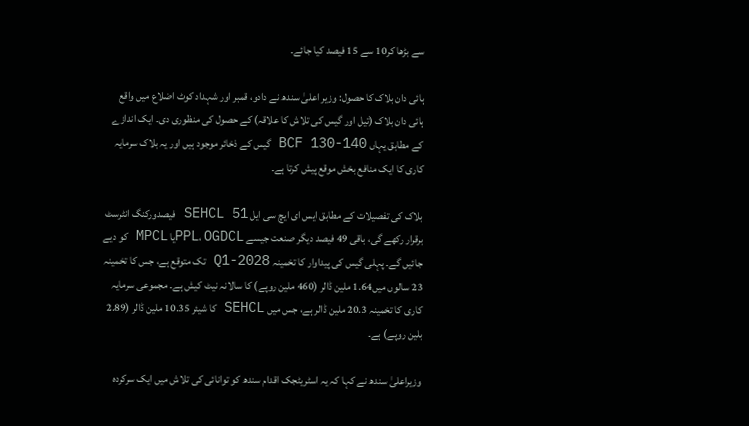سے بڑھا کر10 سے 15 فیصد کیا جائے۔

ہائی دان بلاک کا حصول: وزیر اعلیٰ سندھ نے دادو، قمبر اور شہداد کوٹ اضلاع میں واقع ہائی دان بلاک (تیل اور گیس کی تلاش کا علاقہ) کے حصول کی منظوری دی۔ ایک اندازے کے مطابق یہاں BCF 130-140 گیس کے ذخائر موجود ہیں اور یہ بلاک سرمایہ کاری کا ایک منافع بخش موقع پیش کرتا ہے۔

بلاک کی تفصیلات کے مطابق ایس ای ایچ سی ایل SEHCL 51 فیصدورکنگ انٹرسٹ برقرار رکھے گی، باقی 49 فیصد دیگر صنعت جیسے PPL، OGDCLیا MPCL کو دیے جائیں گے۔ پہلی گیس کی پیداوار کا تخمینہ Q1-2028 تک متوقع ہے، جس کا تخمینہ 23 سالوں میں1.64 ملین ڈالر (460 ملین روپے) کا سالانہ نیٹ کیش ہے۔ مجموعی سرمایہ کاری کا تخمینہ 20.3 ملین ڈالر ہے، جس میں SEHCL کا شیئر 10.35 ملین ڈالر (2.89 بلین روپے) ہے۔

وزیراعلیٰ سندھ نے کہا کہ یہ اسٹریٹجک اقدام سندھ کو توانائی کی تلاش میں ایک سرکردہ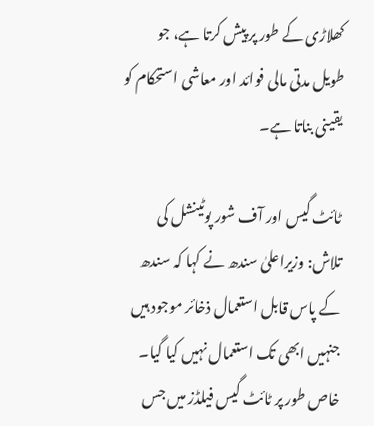کھلاڑی کے طور پر پیش کرتا ہے، جو طویل مدتی مالی فوائد اور معاشی استحکام کو یقینی بناتا ہے۔

ٹائٹ گیس اور آف شور پوٹینشل کی تلاش: وزیراعلیٰ سندھ نے کہا کہ سندھ کے پاس قابل استعمال ذخائر موجود ہیں جنہیں ابھی تک استعمال نہیں کیا گیا۔ خاص طور پر ٹائٹ گیس فیلڈز میں جس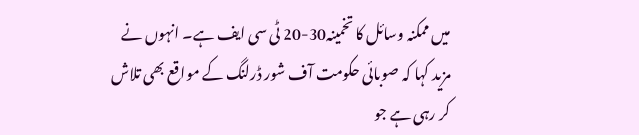میں ممکنہ وسائل کا تخمینہ30-20 ٹی سی ایف ہے۔ انہوں نے مزید کہا کہ صوبائی حکومت آف شور ڈرلنگ کے مواقع بھی تلاش کر رہی ہے جو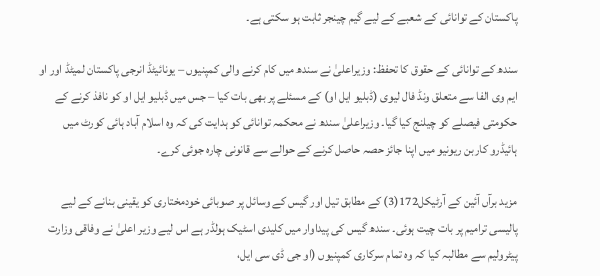پاکستان کے توانائی کے شعبے کے لیے گیم چینجر ثابت ہو سکتی ہے۔

سندھ کے توانائی کے حقوق کا تحفظ: وزیراعلیٰ نے سندھ میں کام کرنے والی کمپنیوں – یونائیٹڈ انرجی پاکستان لمیٹڈ اور او ایم وی الفا سے متعلق ونڈ فال لیوی (ڈبلیو ایل او) کے مسئلے پر بھی بات کیا – جس میں ڈبلیو ایل او کو نافذ کرنے کے حکومتی فیصلے کو چیلنج کیا گیا۔ وزیراعلیٰ سندھ نے محکمہ توانائی کو ہدایت کی کہ وہ اسلام آباد ہائی کورٹ میں ہائیڈرو کاربن ریونیو میں اپنا جائز حصہ حاصل کرنے کے حوالے سے قانونی چارہ جوئی کرے۔

مزید برآں آئین کے آرٹیکل172(3) کے مطابق تیل اور گیس کے وسائل پر صوبائی خودمختاری کو یقینی بنانے کے لیے پالیسی ترامیم پر بات چیت ہوئی۔ سندھ گیس کی پیداوار میں کلیدی اسٹیک ہولڈر ہے اس لیے وزیر اعلیٰ نے وفاقی وزارت پیٹرولیم سے مطالبہ کیا کہ وہ تمام سرکاری کمپنیوں (او جی ڈی سی ایل،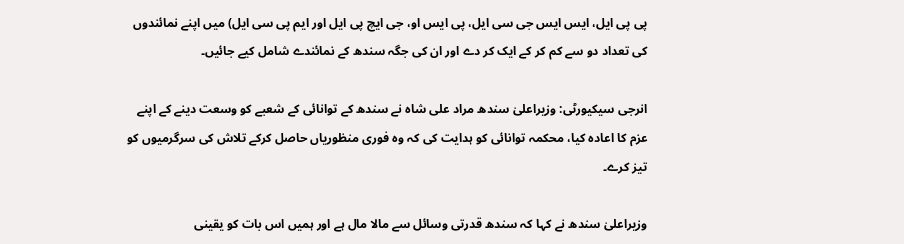پی پی ایل، ایس ایس جی سی ایل، پی ایس او، جی ایچ پی ایل اور ایم پی سی ایل) میں اپنے نمائندوں کی تعداد دو سے کم کر کے ایک کر دے اور ان کی جگہ سندھ کے نمائندے شامل کیے جائیں۔

انرجی سیکیورٹی: وزیراعلیٰ سندھ مراد علی شاہ نے سندھ کے توانائی کے شعبے کو وسعت دینے کے اپنے عزم کا اعادہ کیا، محکمہ توانائی کو ہدایت کی کہ وہ فوری منظوریاں حاصل کرکے تلاش کی سرگرمیوں کو تیز کرے۔

وزیراعلیٰ سندھ نے کہا کہ سندھ قدرتی وسائل سے مالا مال ہے اور ہمیں اس بات کو یقینی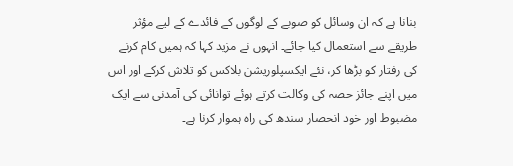بنانا ہے کہ ان وسائل کو صوبے کے لوگوں کے فائدے کے لیے مؤثر طریقے سے استعمال کیا جائے۔ انہوں نے مزید کہا کہ ہمیں کام کرنے کی رفتار کو بڑھا کر، نئے ایکسپلوریشن بلاکس کو تلاش کرکے اور اس میں اپنے جائز حصہ کی وکالت کرتے ہوئے توانائی کی آمدنی سے ایک مضبوط اور خود انحصار سندھ کی راہ ہموار کرنا ہے۔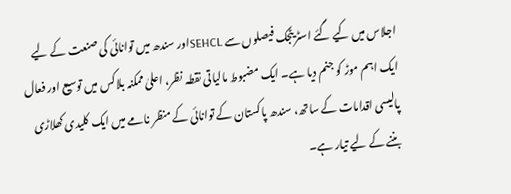اجلاس میں کیے گئے اسٹریٹجک فیصلوں سے SEHCLاور سندھ میں توانائی کی صنعت کے لیے ایک اہم موڑ کو جنم دیا ہے۔ ایک مضبوط مالیاتی نقطہ نظر، اعلیٰ ممکنہ بلاکس میں توسیع اور فعال پالیسی اقدامات کے ساتھ، سندھ پاکستان کے توانائی کے منظر نامے میں ایک کلیدی کھلاڑی بننے کے لیے تیار ہے۔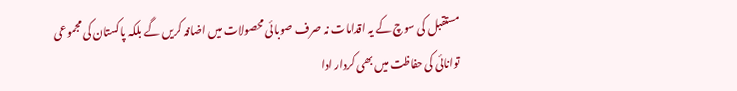مستقبل کی سوچ کے یہ اقدامات نہ صرف صوبائی محصولات میں اضافہ کریں گے بلکہ پاکستان کی مجموعی توانائی کی حفاظت میں بھی کردار ادا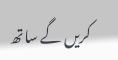کریں گے ساتھ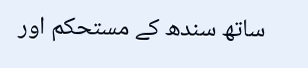ساتھ سندھ کے مستحکم اور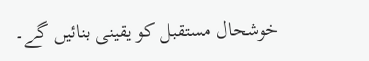خوشحال مستقبل کو یقینی بنائیں گے۔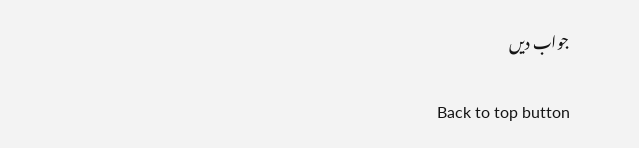جواب دیں

Back to top button